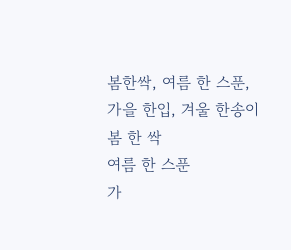봄한싹, 여름 한 스푼, 가을 한입, 겨울 한송이
봄 한 싹
여름 한 스푼
가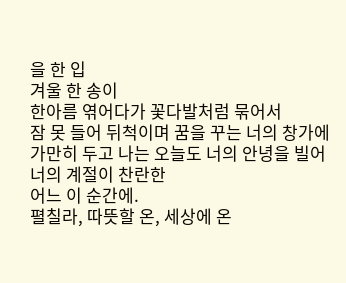을 한 입
겨울 한 송이
한아름 엮어다가 꽃다발처럼 묶어서
잠 못 들어 뒤척이며 꿈을 꾸는 너의 창가에
가만히 두고 나는 오늘도 너의 안녕을 빌어
너의 계절이 찬란한
어느 이 순간에.
펼칠라, 따뜻할 온, 세상에 온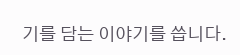기를 담는 이야기를 씁니다.